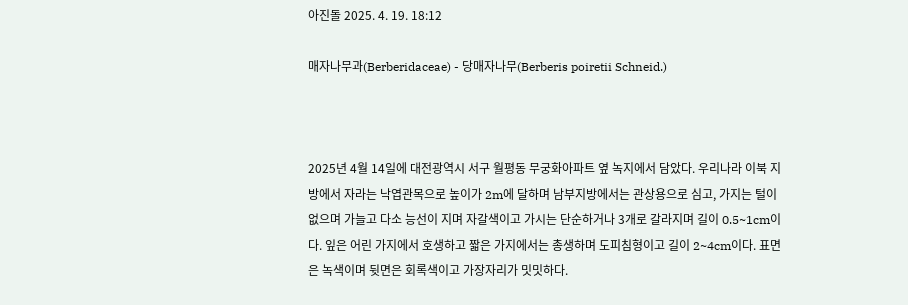아진돌 2025. 4. 19. 18:12

매자나무과(Berberidaceae) - 당매자나무(Berberis poiretii Schneid.)



2025년 4월 14일에 대전광역시 서구 월평동 무궁화아파트 옆 녹지에서 담았다. 우리나라 이북 지방에서 자라는 낙엽관목으로 높이가 2m에 달하며 남부지방에서는 관상용으로 심고, 가지는 털이 없으며 가늘고 다소 능선이 지며 자갈색이고 가시는 단순하거나 3개로 갈라지며 길이 0.5~1cm이다. 잎은 어린 가지에서 호생하고 짧은 가지에서는 총생하며 도피침형이고 길이 2~4cm이다. 표면은 녹색이며 뒷면은 회록색이고 가장자리가 밋밋하다.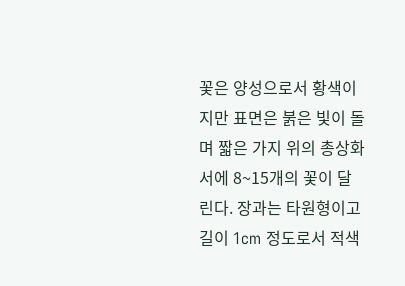꽃은 양성으로서 황색이지만 표면은 붉은 빛이 돌며 짧은 가지 위의 총상화서에 8~15개의 꽃이 달린다. 장과는 타원형이고 길이 1cm 정도로서 적색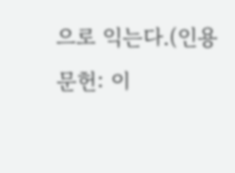으로 익는다.(인용문헌: 이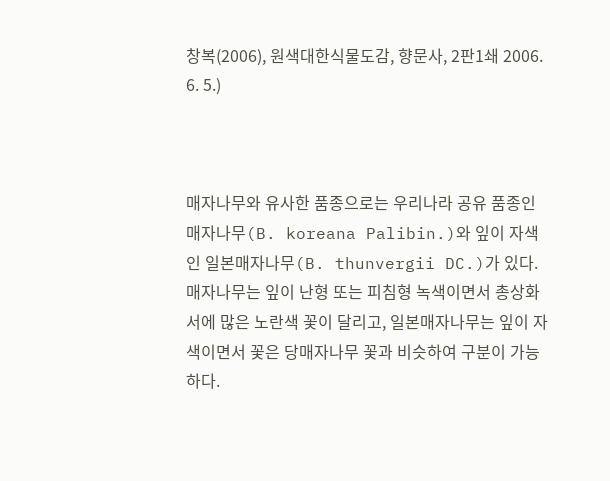창복(2006), 원색대한식물도감, 향문사, 2판1쇄 2006. 6. 5.)



매자나무와 유사한 품종으로는 우리나라 공유 품종인 매자나무(B. koreana Palibin.)와 잎이 자색인 일본매자나무(B. thunvergii DC.)가 있다. 매자나무는 잎이 난형 또는 피침형 녹색이면서 총상화서에 많은 노란색 꽃이 달리고, 일본매자나무는 잎이 자색이면서 꽃은 당매자나무 꽃과 비슷하여 구분이 가능하다.